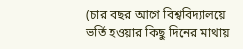(চার বছর আগে বিশ্ববিদ্যালয়ে ভর্তি হওয়ার কিছু দিনের মাথায়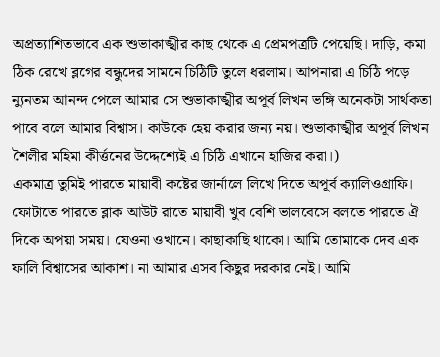অপ্রত্যাশিতভাবে এক শুভাকাঙ্খীর কাছ থেকে এ প্রেমপত্রটি পেয়েছি। দাড়ি, কমা ঠিক রেখে ব্লগের বন্ধুদের সামনে চিঠিটি তুলে ধরলাম। আপনারা এ চিঠি পড়ে ন্যুনতম আনন্দ পেলে আমার সে শুভাকাঙ্খীর অপূর্ব লিখন ভঙ্গি অনেকটা সার্থকতা পাবে বলে আমার বিশ্বাস। কাউকে হেয় করার জন্য নয়। শুভাকাঙ্খীর অপূর্ব লিখন শৈলীর মহিমা কীর্ত্তনের উদ্দেশ্যেই এ চিঠি এখানে হাজির করা।)
একমাত্র তুমিই পারতে মায়াবী কষ্টের জার্নালে লিখে দিতে অপূর্ব ক্যালিওগ্রাফি। ফোটাতে পারতে ব্লাক আউট রাতে মায়াবী খুব বেশি ভালবেসে বলতে পারতে ঐ দিকে অপয়া সময়। যেওনা ওখানে। কাছাকাছি থাকো। আমি তোমাকে দেব এক ফালি বিশ্বাসের আকাশ। না আমার এসব কিছুর দরকার নেই। আমি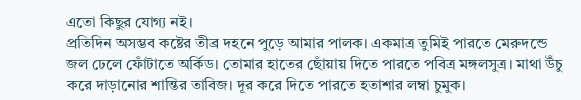এতো কিছুর যোগ্য নই।
প্রতিদিন অসম্ভব কষ্টের তীব্র দহনে পুড়ে আমার পালক। একমাত্র তুমিই পারতে মেরুদন্ডে জল ঢেলে ফোঁটাতে অর্কিড। তোমার হাতের ছোঁয়ায় দিতে পারতে পবিত্র মঙ্গলসুত্র। মাথা উঁচু করে দাড়ানোর শান্তির তাবিজ। দূর করে দিতে পারতে হতাশার লম্বা চুমুক।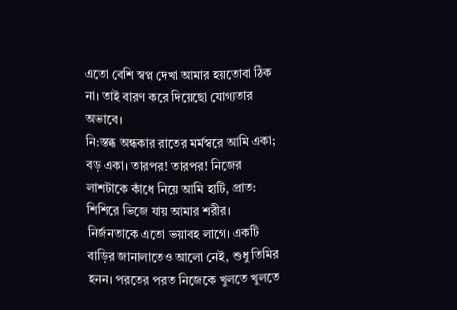এতো বেশি স্বপ্ন দেখা আমার হয়তোবা ঠিক না। তাই বারণ করে দিয়েছো যোগ্যতার অভাবে।
নি:স্তব্ধ অন্ধকার রাতের মর্মস্বরে আমি একা; বড় একা। তারপর! তারপর! নিজের লাশটাকে কাঁধে নিয়ে আমি হাটি, প্রাত: শিশিরে ভিজে যায় আমার শরীর। নির্জনতাকে এতো ভয়াবহ লাগে। একটি বাড়ির জানালাতেও আলো নেই, শুধু তিমির হনন। পরতের পরত নিজেকে খুলতে খুলতে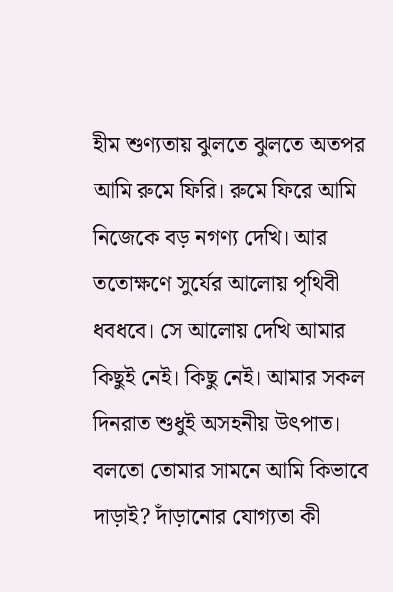হীম শুণ্যতায় ঝুলতে ঝুলতে অতপর আমি রুমে ফিরি। রুমে ফিরে আমি নিজেকে বড় নগণ্য দেখি। আর ততোক্ষণে সুর্যের আলোয় পৃথিবী ধবধবে। সে আলোয় দেখি আমার কিছুই নেই। কিছু নেই। আমার সকল দিনরাত শুধুই অসহনীয় উৎপাত। বলতো তোমার সামনে আমি কিভাবে দাড়াই? দাঁড়ানোর যোগ্যতা কী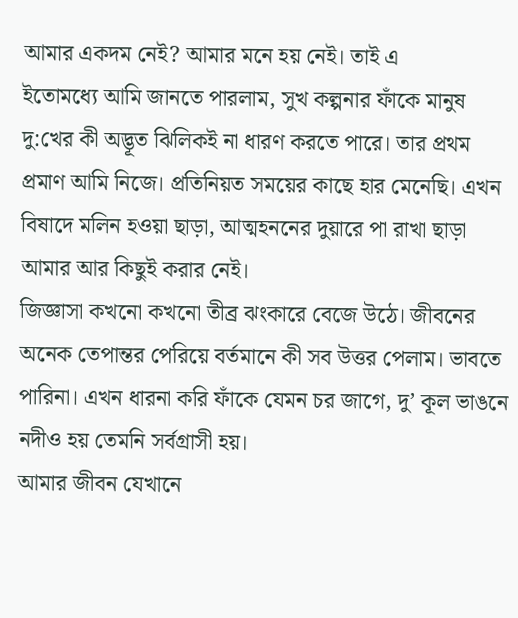আমার একদম নেই? আমার মনে হয় নেই। তাই এ
ইতোমধ্যে আমি জানতে পারলাম, সুখ কল্পনার ফাঁকে মানুষ দু:খের কী অদ্ভূত ঝিলিকই না ধারণ করতে পারে। তার প্রথম প্রমাণ আমি নিজে। প্রতিনিয়ত সময়ের কাছে হার মেনেছি। এখন বিষাদে মলিন হওয়া ছাড়া, আত্মহননের দুয়ারে পা রাখা ছাড়া আমার আর কিছুই করার নেই।
জিজ্ঞাসা কখনো কখনো তীব্র ঝংকারে বেজে উঠে। জীবনের অনেক তেপান্তর পেরিয়ে বর্তমানে কী সব উত্তর পেলাম। ভাবতে পারিনা। এখন ধারনা করি ফাঁকে যেমন চর জাগে, দু’ কূল ভাঙনে নদীও হয় তেমনি সর্বগ্রাসী হয়।
আমার জীবন যেখানে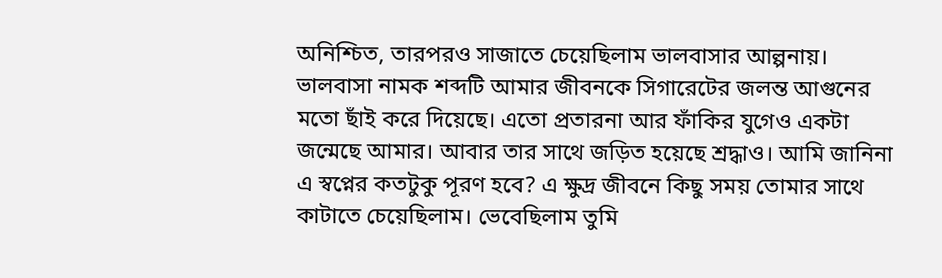অনিশ্চিত, তারপরও সাজাতে চেয়েছিলাম ভালবাসার আল্পনায়। ভালবাসা নামক শব্দটি আমার জীবনকে সিগারেটের জলন্ত আগুনের মতো ছাঁই করে দিয়েছে। এতো প্রতারনা আর ফাঁকির যুগেও একটা জন্মেছে আমার। আবার তার সাথে জড়িত হয়েছে শ্রদ্ধাও। আমি জানিনা এ স্বপ্নের কতটুকু পূরণ হবে? এ ক্ষুদ্র জীবনে কিছু সময় তোমার সাথে কাটাতে চেয়েছিলাম। ভেবেছিলাম তুমি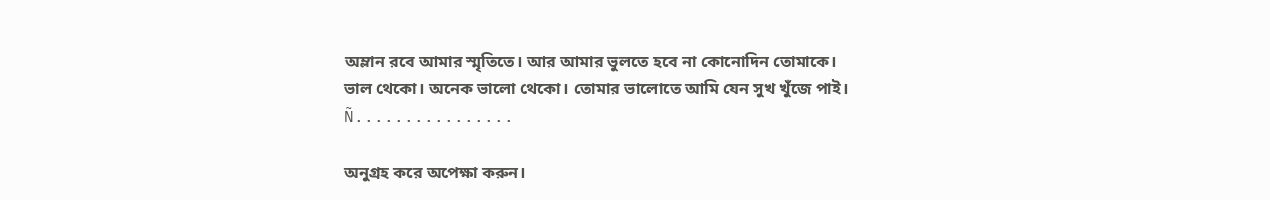অম্লান রবে আমার স্মৃতিতে। আর আমার ভুলতে হবে না কোনোদিন তোমাকে।
ভাল থেকো। অনেক ভালো থেকো। তোমার ভালোতে আমি যেন সুখ খুঁজে পাই।
Ñ................

অনুগ্রহ করে অপেক্ষা করুন।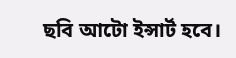ছবি আটো ইন্সার্ট হবে।